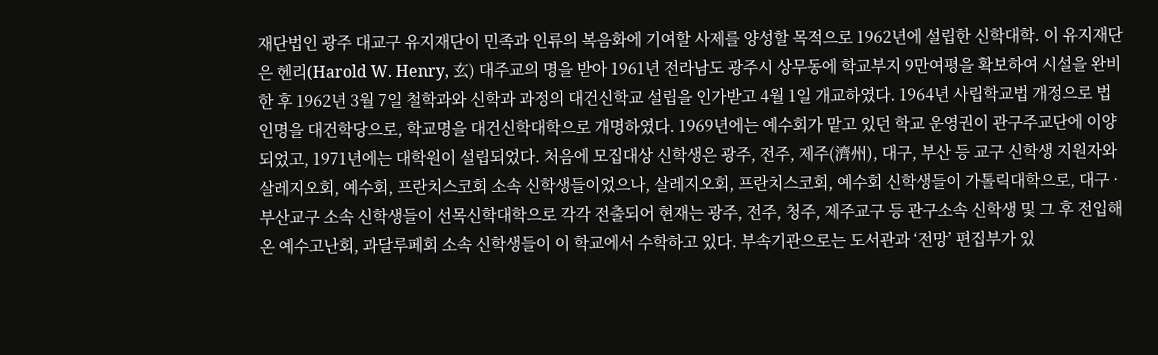재단법인 광주 대교구 유지재단이 민족과 인류의 복음화에 기여할 사제를 양성할 목적으로 1962년에 설립한 신학대학. 이 유지재단은 헨리(Harold W. Henry, 玄) 대주교의 명을 받아 1961년 전라남도 광주시 상무동에 학교부지 9만여평을 확보하여 시설을 완비한 후 1962년 3월 7일 철학과와 신학과 과정의 대건신학교 설립을 인가받고 4월 1일 개교하였다. 1964년 사립학교법 개정으로 법인명을 대건학당으로, 학교명을 대건신학대학으로 개명하였다. 1969년에는 예수회가 맡고 있던 학교 운영권이 관구주교단에 이양되었고, 1971년에는 대학원이 설립되었다. 처음에 모집대상 신학생은 광주, 전주, 제주(濟州), 대구, 부산 등 교구 신학생 지원자와 살레지오회, 예수회, 프란치스코회 소속 신학생들이었으나, 살레지오회, 프란치스코회, 예수회 신학생들이 가톨릭대학으로, 대구 · 부산교구 소속 신학생들이 선목신학대학으로 각각 전출되어 현재는 광주, 전주, 청주, 제주교구 등 관구소속 신학생 및 그 후 전입해 온 예수고난회, 과달루페회 소속 신학생들이 이 학교에서 수학하고 있다. 부속기관으로는 도서관과 ‘전망’ 편집부가 있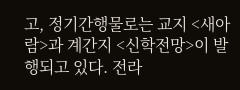고, 정기간행물로는 교지 <새아람>과 계간지 <신학전망>이 발행되고 있다. 전라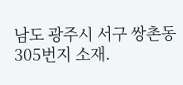남도 광주시 서구 쌍촌동 305번지 소재.